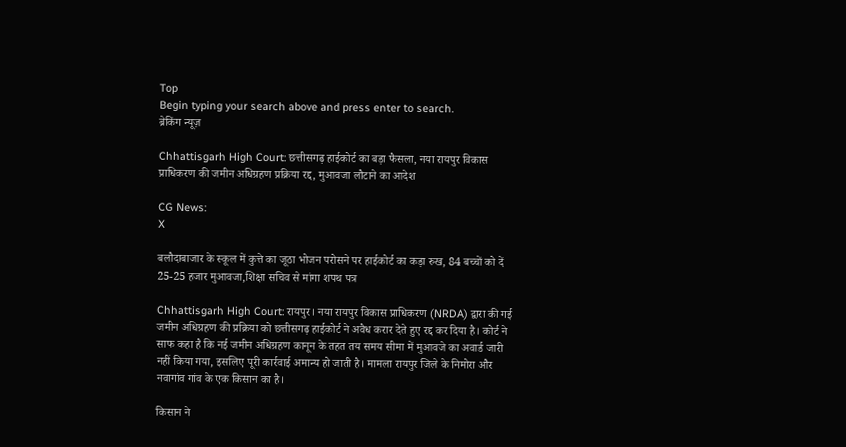Top
Begin typing your search above and press enter to search.
ब्रेकिंग न्यूज़

Chhattisgarh High Court: छत्तीसगढ़ हाईकोर्ट का बड़ा फैसला, नया रायपुर विकास प्राधिकरण की जमीन अधिग्रहण प्रक्रिया रद्द, मुआवजा लौटाने का आदेश

CG News:
X

बलौदाबाजार के स्कूल में कुत्ते का जूठा भोजन परोसने पर हाईकोर्ट का कड़ा रुख, 84 बच्चों को दें 25-25 हजार मुआवजा,शिक्षा सचिव से मांगा शपथ पत्र

Chhattisgarh High Court: रायपुर। नया रायपुर विकास प्राधिकरण (NRDA) द्वारा की गई जमीन अधिग्रहण की प्रक्रिया को छत्तीसगढ़ हाईकोर्ट ने अवैध करार देते हुए रद्द कर दिया है। कोर्ट ने साफ कहा है कि नई जमीन अधिग्रहण कानून के तहत तय समय सीमा में मुआवजे का अवार्ड जारी नहीं किया गया, इसलिए पूरी कार्रवाई अमान्य हो जाती है। मामला रायपुर जिले के निमोरा और नवागांव गांव के एक किसान का है।

किसान ने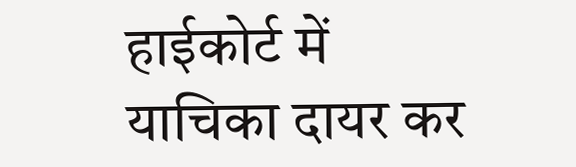हाईकोर्ट में याचिका दायर कर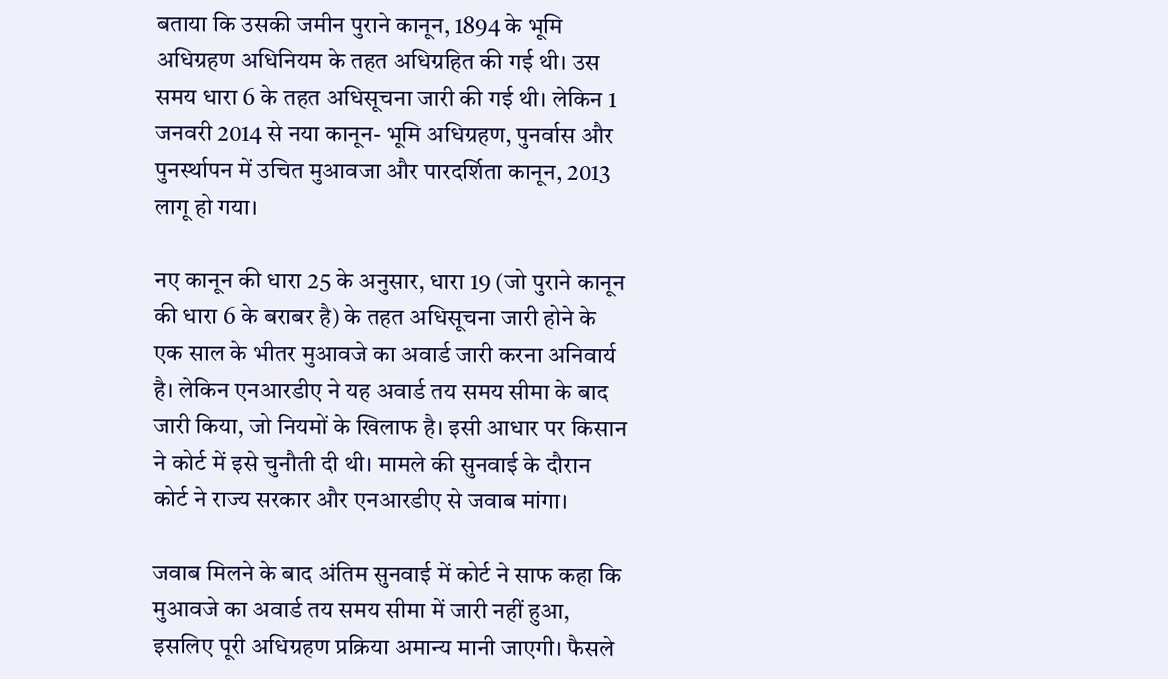बताया कि उसकी जमीन पुराने कानून, 1894 के भूमि अधिग्रहण अधिनियम के तहत अधिग्रहित की गई थी। उस समय धारा 6 के तहत अधिसूचना जारी की गई थी। लेकिन 1 जनवरी 2014 से नया कानून- भूमि अधिग्रहण, पुनर्वास और पुनर्स्थापन में उचित मुआवजा और पारदर्शिता कानून, 2013 लागू हो गया।

नए कानून की धारा 25 के अनुसार, धारा 19 (जो पुराने कानून की धारा 6 के बराबर है) के तहत अधिसूचना जारी होने के एक साल के भीतर मुआवजे का अवार्ड जारी करना अनिवार्य है। लेकिन एनआरडीए ने यह अवार्ड तय समय सीमा के बाद जारी किया, जो नियमों के खिलाफ है। इसी आधार पर किसान ने कोर्ट में इसे चुनौती दी थी। मामले की सुनवाई के दौरान कोर्ट ने राज्य सरकार और एनआरडीए से जवाब मांगा।

जवाब मिलने के बाद अंतिम सुनवाई में कोर्ट ने साफ कहा कि मुआवजे का अवार्ड तय समय सीमा में जारी नहीं हुआ, इसलिए पूरी अधिग्रहण प्रक्रिया अमान्य मानी जाएगी। फैसले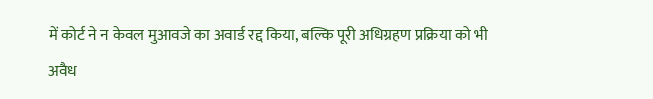में कोर्ट ने न केवल मुआवजे का अवार्ड रद्द किया, बल्कि पूरी अधिग्रहण प्रक्रिया को भी अवैध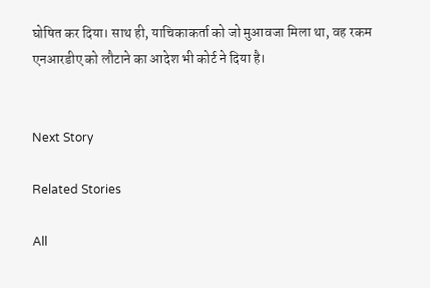घोषित कर दिया। साथ ही, याचिकाकर्ता को जो मुआवजा मिला था, वह रकम एनआरडीए को लौटाने का आदेश भी कोर्ट ने दिया है।


Next Story

Related Stories

All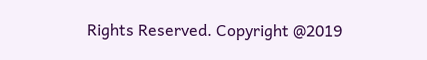Rights Reserved. Copyright @2019